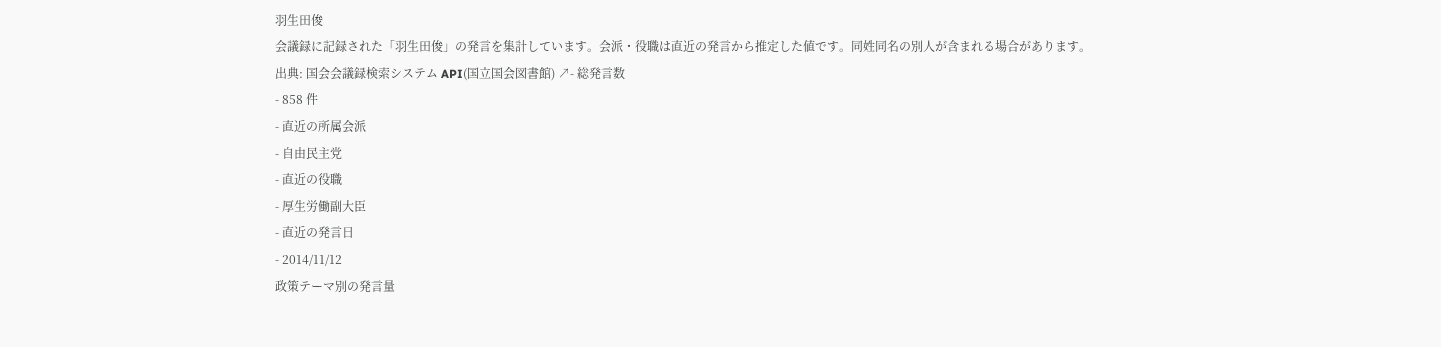羽生田俊
会議録に記録された「羽生田俊」の発言を集計しています。会派・役職は直近の発言から推定した値です。同姓同名の別人が含まれる場合があります。
出典: 国会会議録検索システム API(国立国会図書館) ↗- 総発言数
- 858 件
- 直近の所属会派
- 自由民主党
- 直近の役職
- 厚生労働副大臣
- 直近の発言日
- 2014/11/12
政策テーマ別の発言量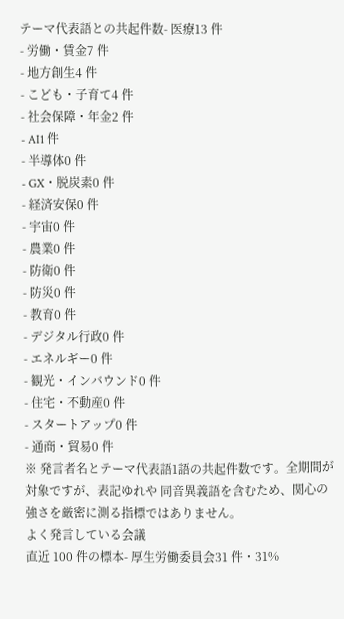テーマ代表語との共起件数- 医療13 件
- 労働・賃金7 件
- 地方創生4 件
- こども・子育て4 件
- 社会保障・年金2 件
- AI1 件
- 半導体0 件
- GX・脱炭素0 件
- 経済安保0 件
- 宇宙0 件
- 農業0 件
- 防衛0 件
- 防災0 件
- 教育0 件
- デジタル行政0 件
- エネルギー0 件
- 観光・インバウンド0 件
- 住宅・不動産0 件
- スタートアップ0 件
- 通商・貿易0 件
※ 発言者名とテーマ代表語1語の共起件数です。全期間が対象ですが、表記ゆれや 同音異義語を含むため、関心の強さを厳密に測る指標ではありません。
よく発言している会議
直近 100 件の標本- 厚生労働委員会31 件・31%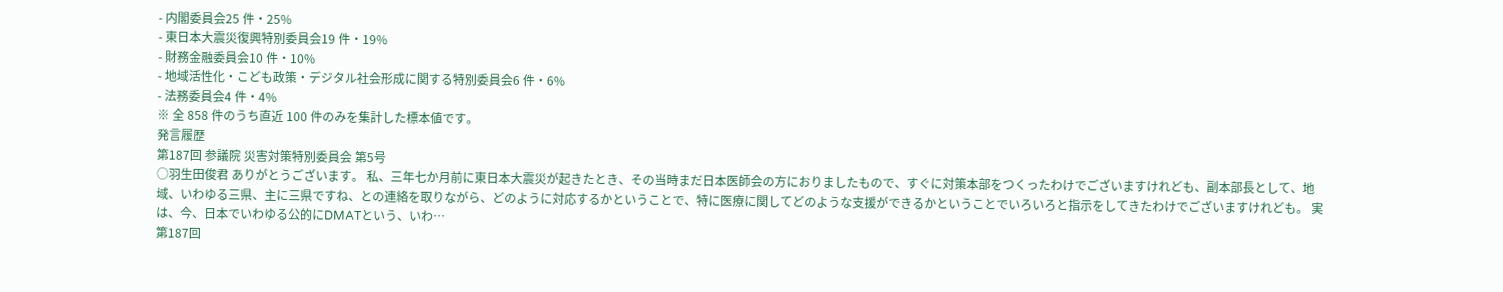- 内閣委員会25 件・25%
- 東日本大震災復興特別委員会19 件・19%
- 財務金融委員会10 件・10%
- 地域活性化・こども政策・デジタル社会形成に関する特別委員会6 件・6%
- 法務委員会4 件・4%
※ 全 858 件のうち直近 100 件のみを集計した標本値です。
発言履歴
第187回 参議院 災害対策特別委員会 第5号
○羽生田俊君 ありがとうございます。 私、三年七か月前に東日本大震災が起きたとき、その当時まだ日本医師会の方におりましたもので、すぐに対策本部をつくったわけでございますけれども、副本部長として、地域、いわゆる三県、主に三県ですね、との連絡を取りながら、どのように対応するかということで、特に医療に関してどのような支援ができるかということでいろいろと指示をしてきたわけでございますけれども。 実は、今、日本でいわゆる公的にDMATという、いわ…
第187回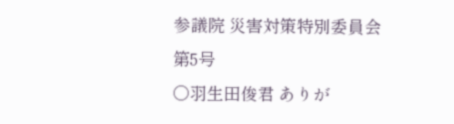参議院 災害対策特別委員会 第5号
○羽生田俊君 ありが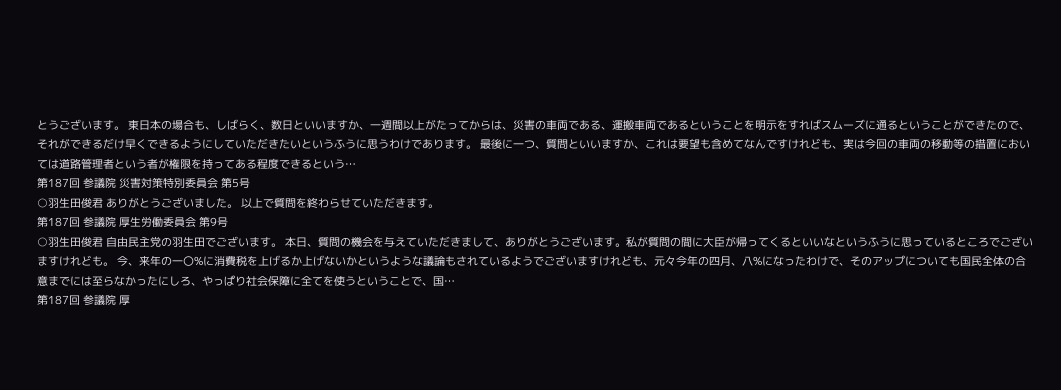とうございます。 東日本の場合も、しばらく、数日といいますか、一週間以上がたってからは、災害の車両である、運搬車両であるということを明示をすればスムーズに通るということができたので、それができるだけ早くできるようにしていただきたいというふうに思うわけであります。 最後に一つ、質問といいますか、これは要望も含めてなんですけれども、実は今回の車両の移動等の措置においては道路管理者という者が権限を持ってある程度できるという…
第187回 参議院 災害対策特別委員会 第5号
○羽生田俊君 ありがとうございました。 以上で質問を終わらせていただきます。
第187回 参議院 厚生労働委員会 第9号
○羽生田俊君 自由民主党の羽生田でございます。 本日、質問の機会を与えていただきまして、ありがとうございます。私が質問の間に大臣が帰ってくるといいなというふうに思っているところでございますけれども。 今、来年の一〇%に消費税を上げるか上げないかというような議論もされているようでございますけれども、元々今年の四月、八%になったわけで、そのアップについても国民全体の合意までには至らなかったにしろ、やっぱり社会保障に全てを使うということで、国…
第187回 参議院 厚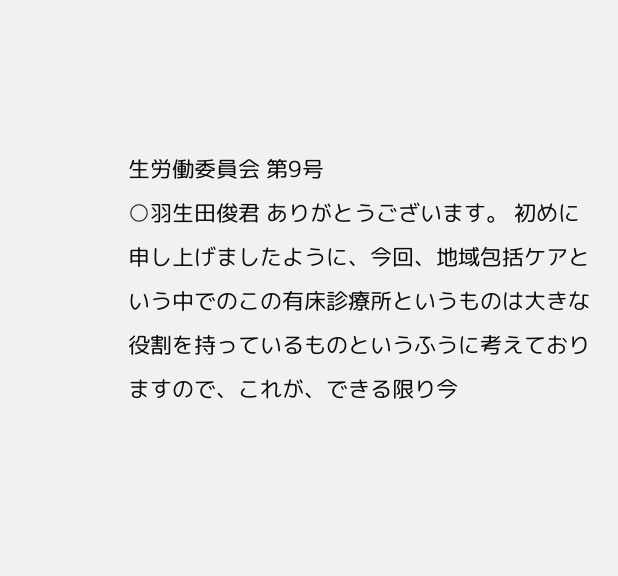生労働委員会 第9号
○羽生田俊君 ありがとうございます。 初めに申し上げましたように、今回、地域包括ケアという中でのこの有床診療所というものは大きな役割を持っているものというふうに考えておりますので、これが、できる限り今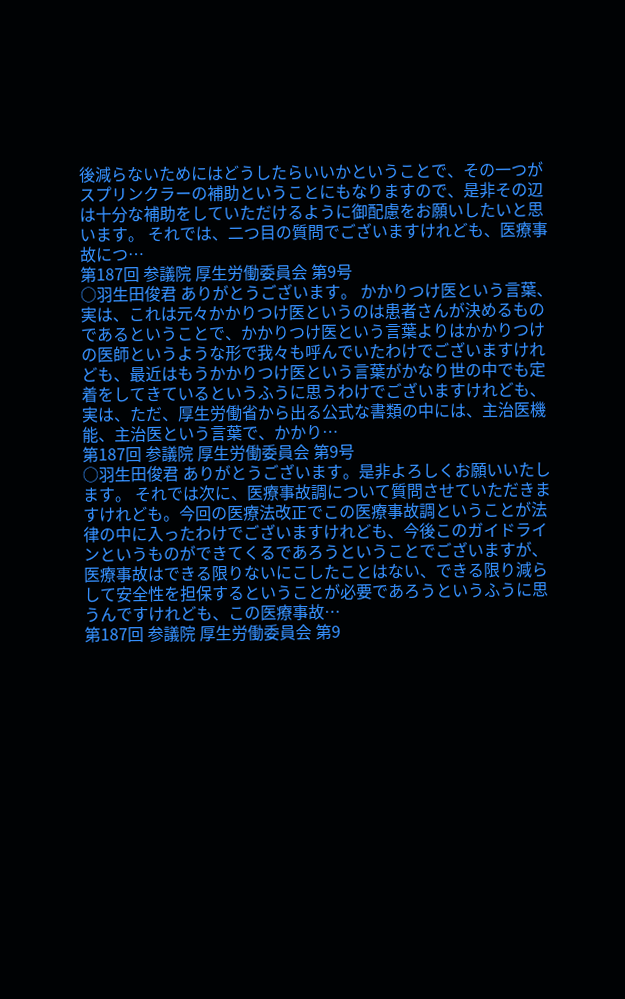後減らないためにはどうしたらいいかということで、その一つがスプリンクラーの補助ということにもなりますので、是非その辺は十分な補助をしていただけるように御配慮をお願いしたいと思います。 それでは、二つ目の質問でございますけれども、医療事故につ…
第187回 参議院 厚生労働委員会 第9号
○羽生田俊君 ありがとうございます。 かかりつけ医という言葉、実は、これは元々かかりつけ医というのは患者さんが決めるものであるということで、かかりつけ医という言葉よりはかかりつけの医師というような形で我々も呼んでいたわけでございますけれども、最近はもうかかりつけ医という言葉がかなり世の中でも定着をしてきているというふうに思うわけでございますけれども、実は、ただ、厚生労働省から出る公式な書類の中には、主治医機能、主治医という言葉で、かかり…
第187回 参議院 厚生労働委員会 第9号
○羽生田俊君 ありがとうございます。是非よろしくお願いいたします。 それでは次に、医療事故調について質問させていただきますけれども。今回の医療法改正でこの医療事故調ということが法律の中に入ったわけでございますけれども、今後このガイドラインというものができてくるであろうということでございますが、医療事故はできる限りないにこしたことはない、できる限り減らして安全性を担保するということが必要であろうというふうに思うんですけれども、この医療事故…
第187回 参議院 厚生労働委員会 第9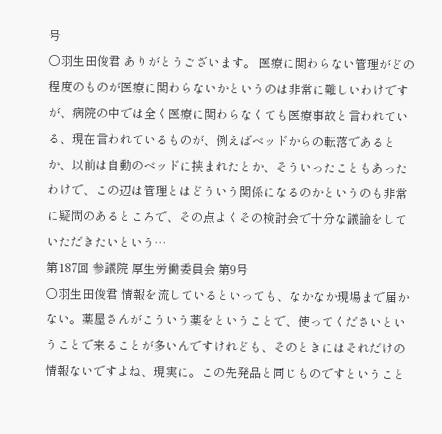号
○羽生田俊君 ありがとうございます。 医療に関わらない管理がどの程度のものが医療に関わらないかというのは非常に難しいわけですが、病院の中では全く医療に関わらなくても医療事故と言われている、現在言われているものが、例えばベッドからの転落であるとか、以前は自動のベッドに挟まれたとか、そういったこともあったわけで、この辺は管理とはどういう関係になるのかというのも非常に疑問のあるところで、その点よくその検討会で十分な議論をしていただきたいという…
第187回 参議院 厚生労働委員会 第9号
○羽生田俊君 情報を流しているといっても、なかなか現場まで届かない。薬屋さんがこういう薬をということで、使ってくださいということで来ることが多いんですけれども、そのときにはそれだけの情報ないですよね、現実に。この先発品と同じものですということ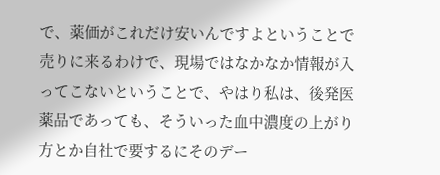で、薬価がこれだけ安いんですよということで売りに来るわけで、現場ではなかなか情報が入ってこないということで、やはり私は、後発医薬品であっても、そういった血中濃度の上がり方とか自社で要するにそのデー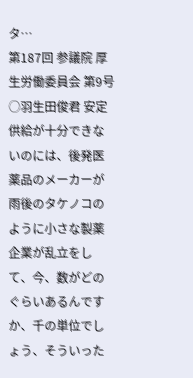タ…
第187回 参議院 厚生労働委員会 第9号
○羽生田俊君 安定供給が十分できないのには、後発医薬品のメーカーが雨後のタケノコのように小さな製薬企業が乱立をして、今、数がどのぐらいあるんですか、千の単位でしょう、そういった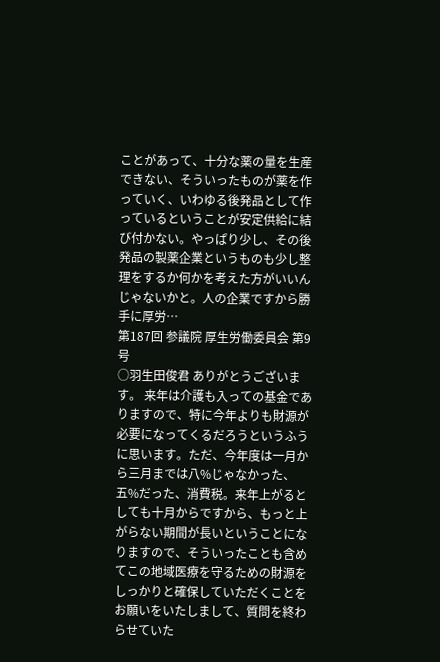ことがあって、十分な薬の量を生産できない、そういったものが薬を作っていく、いわゆる後発品として作っているということが安定供給に結び付かない。やっぱり少し、その後発品の製薬企業というものも少し整理をするか何かを考えた方がいいんじゃないかと。人の企業ですから勝手に厚労…
第187回 参議院 厚生労働委員会 第9号
○羽生田俊君 ありがとうございます。 来年は介護も入っての基金でありますので、特に今年よりも財源が必要になってくるだろうというふうに思います。ただ、今年度は一月から三月までは八%じゃなかった、五%だった、消費税。来年上がるとしても十月からですから、もっと上がらない期間が長いということになりますので、そういったことも含めてこの地域医療を守るための財源をしっかりと確保していただくことをお願いをいたしまして、質問を終わらせていた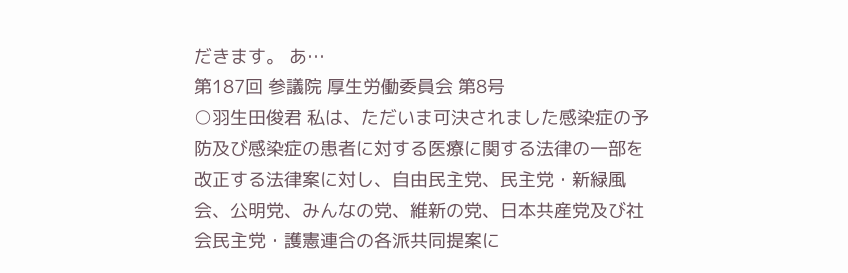だきます。 あ…
第187回 参議院 厚生労働委員会 第8号
○羽生田俊君 私は、ただいま可決されました感染症の予防及び感染症の患者に対する医療に関する法律の一部を改正する法律案に対し、自由民主党、民主党・新緑風会、公明党、みんなの党、維新の党、日本共産党及び社会民主党・護憲連合の各派共同提案に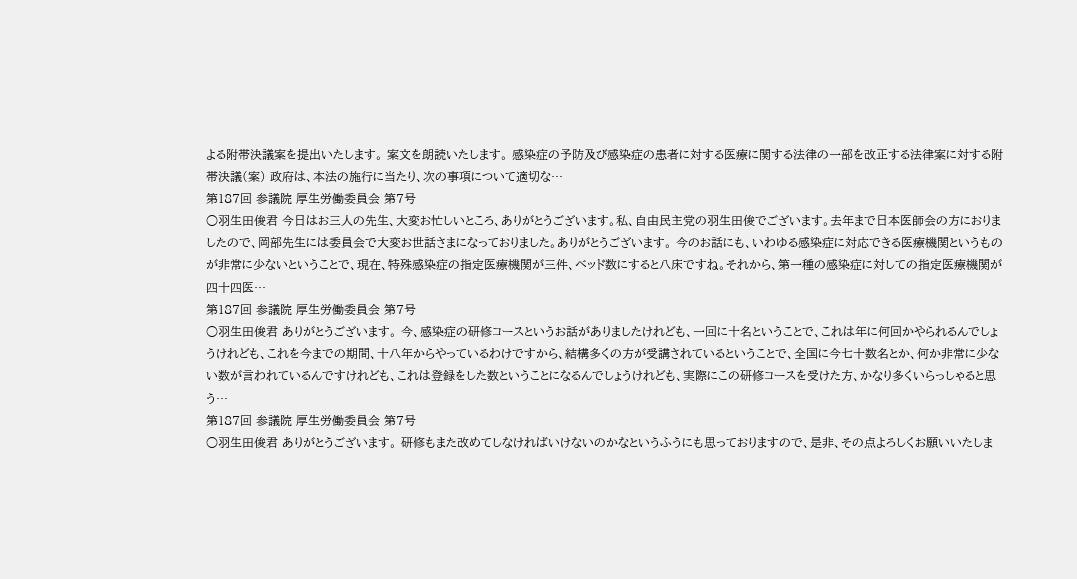よる附帯決議案を提出いたします。 案文を朗読いたします。 感染症の予防及び感染症の患者に対する医療に関する法律の一部を改正する法律案に対する附帯決議(案) 政府は、本法の施行に当たり、次の事項について適切な…
第187回 参議院 厚生労働委員会 第7号
○羽生田俊君 今日はお三人の先生、大変お忙しいところ、ありがとうございます。私、自由民主党の羽生田俊でございます。去年まで日本医師会の方におりましたので、岡部先生には委員会で大変お世話さまになっておりました。ありがとうございます。 今のお話にも、いわゆる感染症に対応できる医療機関というものが非常に少ないということで、現在、特殊感染症の指定医療機関が三件、ベッド数にすると八床ですね。それから、第一種の感染症に対しての指定医療機関が四十四医…
第187回 参議院 厚生労働委員会 第7号
○羽生田俊君 ありがとうございます。 今、感染症の研修コースというお話がありましたけれども、一回に十名ということで、これは年に何回かやられるんでしょうけれども、これを今までの期間、十八年からやっているわけですから、結構多くの方が受講されているということで、全国に今七十数名とか、何か非常に少ない数が言われているんですけれども、これは登録をした数ということになるんでしょうけれども、実際にこの研修コースを受けた方、かなり多くいらっしゃると思う…
第187回 参議院 厚生労働委員会 第7号
○羽生田俊君 ありがとうございます。 研修もまた改めてしなければいけないのかなというふうにも思っておりますので、是非、その点よろしくお願いいたしま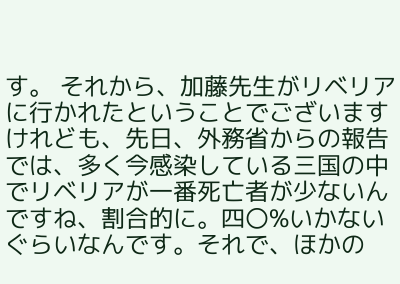す。 それから、加藤先生がリベリアに行かれたということでございますけれども、先日、外務省からの報告では、多く今感染している三国の中でリベリアが一番死亡者が少ないんですね、割合的に。四〇%いかないぐらいなんです。それで、ほかの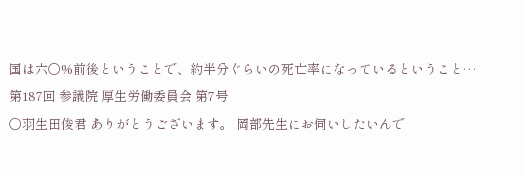国は六〇%前後ということで、約半分ぐらいの死亡率になっているということ…
第187回 参議院 厚生労働委員会 第7号
○羽生田俊君 ありがとうございます。 岡部先生にお伺いしたいんで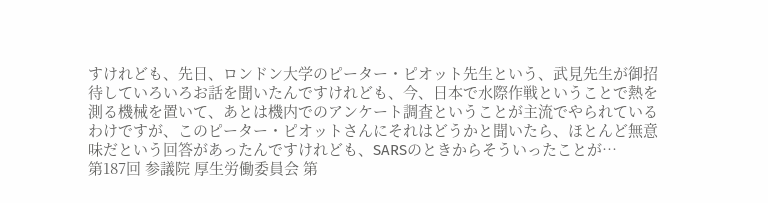すけれども、先日、ロンドン大学のピーター・ピオット先生という、武見先生が御招待していろいろお話を聞いたんですけれども、今、日本で水際作戦ということで熱を測る機械を置いて、あとは機内でのアンケート調査ということが主流でやられているわけですが、このピーター・ピオットさんにそれはどうかと聞いたら、ほとんど無意味だという回答があったんですけれども、SARSのときからそういったことが…
第187回 参議院 厚生労働委員会 第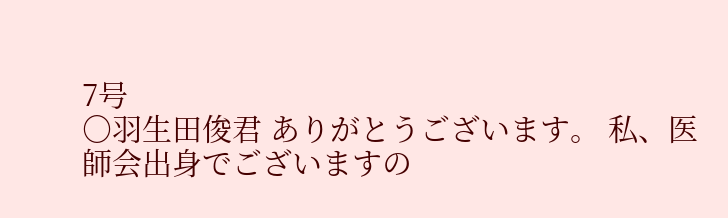7号
○羽生田俊君 ありがとうございます。 私、医師会出身でございますの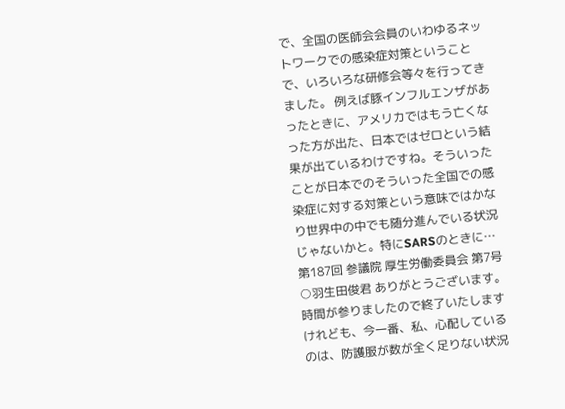で、全国の医師会会員のいわゆるネットワークでの感染症対策ということで、いろいろな研修会等々を行ってきました。 例えば豚インフルエンザがあったときに、アメリカではもう亡くなった方が出た、日本ではゼロという結果が出ているわけですね。そういったことが日本でのそういった全国での感染症に対する対策という意味ではかなり世界中の中でも随分進んでいる状況じゃないかと。特にSARSのときに…
第187回 参議院 厚生労働委員会 第7号
○羽生田俊君 ありがとうございます。 時間が参りましたので終了いたしますけれども、今一番、私、心配しているのは、防護服が数が全く足りない状況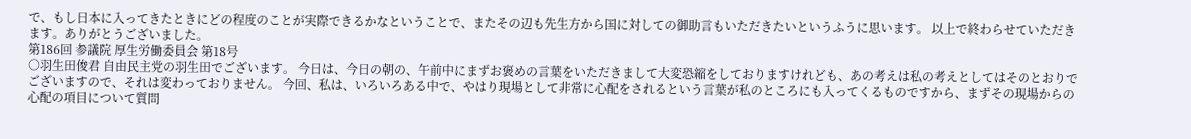で、もし日本に入ってきたときにどの程度のことが実際できるかなということで、またその辺も先生方から国に対しての御助言もいただきたいというふうに思います。 以上で終わらせていただきます。ありがとうございました。
第186回 参議院 厚生労働委員会 第18号
○羽生田俊君 自由民主党の羽生田でございます。 今日は、今日の朝の、午前中にまずお褒めの言葉をいただきまして大変恐縮をしておりますけれども、あの考えは私の考えとしてはそのとおりでございますので、それは変わっておりません。 今回、私は、いろいろある中で、やはり現場として非常に心配をされるという言葉が私のところにも入ってくるものですから、まずその現場からの心配の項目について質問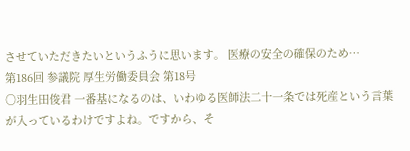させていただきたいというふうに思います。 医療の安全の確保のため…
第186回 参議院 厚生労働委員会 第18号
○羽生田俊君 一番基になるのは、いわゆる医師法二十一条では死産という言葉が入っているわけですよね。ですから、そ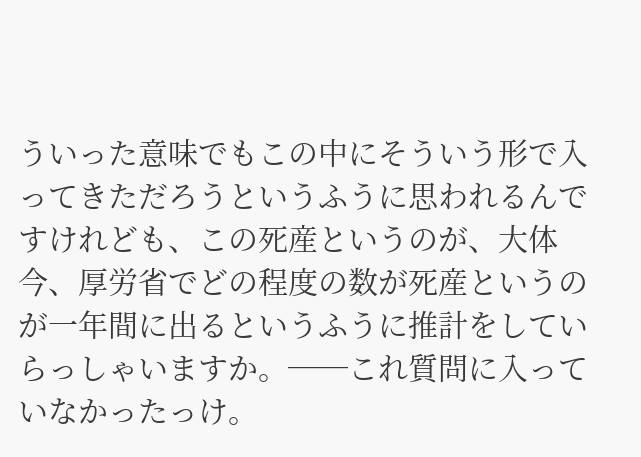ういった意味でもこの中にそういう形で入ってきただろうというふうに思われるんですけれども、この死産というのが、大体今、厚労省でどの程度の数が死産というのが一年間に出るというふうに推計をしていらっしゃいますか。──これ質問に入っていなかったっけ。